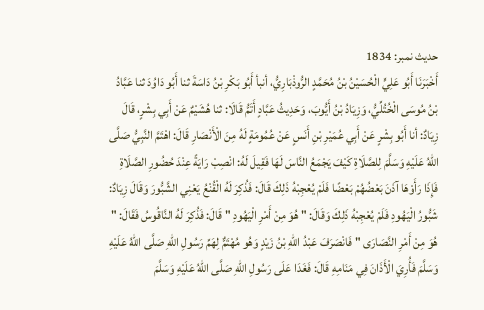حدیث نمبر: 1834
أَخْبَرَنَا أَبُو عَلِيٍّ الْحُسَيْنُ بْنُ مُحَمَّدٍ الرُّوذْبَارِيُّ، أنبأ أَبُو بَكْرِ بْنُ دَاسَةَ ثنا أَبُو دَاوُدَ ثنا عَبَّادُ بْنُ مُوسَى الْخُتُلِّيُّ، وَزِيَادُ بْنُ أَيُّوبَ، وَحَدِيثُ عَبَّادٍ أَتَمُّ قَالَا: ثنا هُشَيْمٌ عَنْ أَبِي بِشْرٍ، قَالَ زِيَادٌ: أنا أَبُو بِشْرٍ عَنْ أَبِي عُمَيْرِ بْنِ أَنَسٍ عَنْ عُمُومَةٍ لَهُ مِنَ الْأَنْصَارِ قَالَ: اهْتَمَّ النَّبِيُّ صَلَّى اللهُ عَلَيْهِ وَسَلَّمَ لِلصَّلَاةِ كَيْفَ يَجْمَعُ النَّاسَ لَهَا فَقِيلَ لَهُ: انْصِبْ رَايَةً عِنْدَ حُضُورِ الصَّلَاةِ فَإِذَا رَأَوْهَا آذَنَ بَعْضُهُمْ بَعْضًا فَلَمْ يُعْجِبْهُ ذَلِكَ قَالَ: فَذُكِرَ لَهُ الْقُنْعُ يَعْنِي الشَّبُّورَ وَقَالَ زِيَادٌ: شَبُّورُ الْيَهُودِ فَلَمْ يُعْجِبْهُ ذَلِكَ وَقَالَ: " هُوَ مِنْ أَمْرِ الْيَهُودِ " قَالَ: فَذُكِرَ لَهُ النَّاقُوسُ فَقَالَ: " هُوَ مِنْ أَمْرِ النَّصَارَى " فَانْصَرَفَ عَبْدُ اللهِ بْنُ زَيْدٍ وَهُو مُهْتَمٌّ لِهَمِّ رَسُولِ اللهِ صَلَّى اللهُ عَلَيْهِ وَسَلَّمَ فَأُرِيَ الْأَذَانَ فِي مَنَامِهِ قَالَ: فَغَدَا عَلَى رَسُولِ اللهِ صَلَّى اللهُ عَلَيْهِ وَسَلَّمَ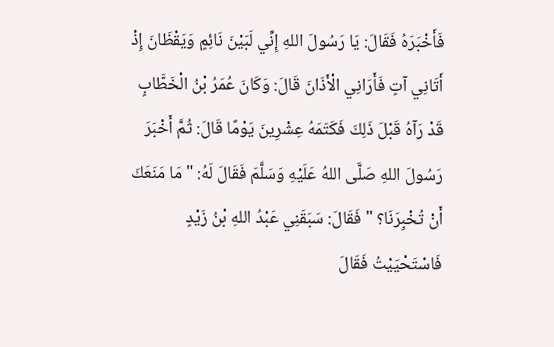فَأَخْبَرَهُ فَقَالَ: يَا رَسُولَ اللهِ إِنِّي لَبَيْنَ نَائِمٍ وَيَقْظَانَ إِذْ أَتَانِي آتٍ فَأَرَانِي الْأَذَانَ قَالَ: وَكَانَ عُمَرُ بْنُ الْخَطَّابٍ قَدْ رَآهُ قَبْلَ ذَلِكَ فَكَتَمَهُ عِشْرِينَ يَوْمًا قَالَ: ثُمَّ أَخْبَرَ رَسُولَ اللهِ صَلَّى اللهُ عَلَيْهِ وَسَلَّمَ فَقَالَ لَهُ: " مَا مَنَعَكَ أَنْ تُخْبِرَنَا؟ " فَقَالَ: سَبَقَنِي عَبْدُ اللهِ بْنُ زَيْدٍ فَاسْتَحْيَيْتُ فَقَالَ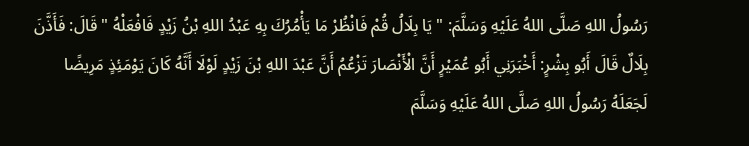رَسُولُ اللهِ صَلَّى اللهُ عَلَيْهِ وَسَلَّمَ: " يَا بِلَالُ قُمْ فَانْظُرْ مَا يَأْمُرُكَ بِهِ عَبْدُ اللهِ بْنُ زَيْدٍ فَافْعَلْهُ " قَالَ: فَأَذَّنَ بِلَالٌ قَالَ أَبُو بِشْرٍ: أَخْبَرَنِي أَبُو عُمَيْرٍ أَنَّ الْأَنْصَارَ تَزْعُمُ أَنَّ عَبْدَ اللهِ بْنَ زَيْدٍ لَوْلَا أَنَّهُ كَانَ يَوْمَئِذٍ مَرِيضًا لَجَعَلَهُ رَسُولُ اللهِ صَلَّى اللهُ عَلَيْهِ وَسَلَّمَ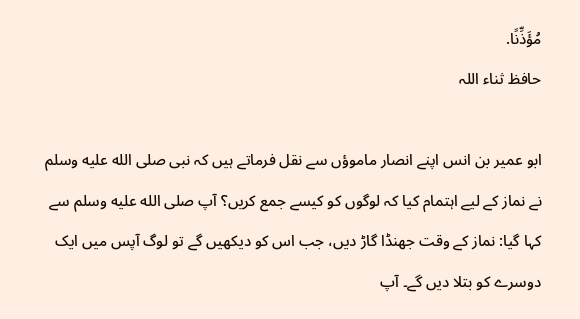مُؤَذِّنًا.
حافظ ثناء اللہ

ابو عمیر بن انس اپنے انصار ماموؤں سے نقل فرماتے ہیں کہ نبی صلى الله عليه وسلم نے نماز کے لیے اہتمام کیا کہ لوگوں کو کیسے جمع کریں؟ آپ صلى الله عليه وسلم سے کہا گیا: نماز کے وقت جھنڈا گاڑ دیں، جب اس کو دیکھیں گے تو لوگ آپس میں ایک دوسرے کو بتلا دیں گے۔ آپ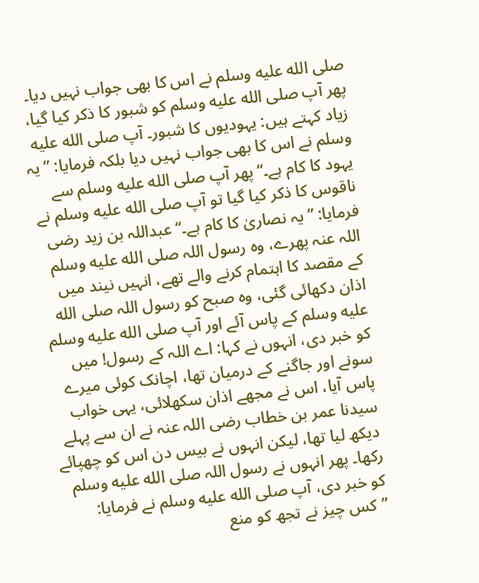صلى الله عليه وسلم نے اس کا بھی جواب نہیں دیا۔ پھر آپ صلى الله عليه وسلم کو شبور کا ذکر کیا گیا، زیاد کہتے ہیں: یہودیوں کا شبور۔ آپ صلى الله عليه وسلم نے اس کا بھی جواب نہیں دیا بلکہ فرمایا: ”یہ یہود کا کام ہے۔“ پھر آپ صلى الله عليه وسلم سے ناقوس کا ذکر کیا گیا تو آپ صلى الله عليه وسلم نے فرمایا: ”یہ نصاریٰ کا کام ہے۔“ عبداللہ بن زید رضی اللہ عنہ پھرے، وہ رسول اللہ صلى الله عليه وسلم کے مقصد کا اہتمام کرنے والے تھے، انہیں نیند میں اذان دکھائی گئی، وہ صبح کو رسول اللہ صلى الله عليه وسلم کے پاس آئے اور آپ صلى الله عليه وسلم کو خبر دی، انہوں نے کہا: اے اللہ کے رسول! میں سونے اور جاگنے کے درمیان تھا، اچانک کوئی میرے پاس آیا، اس نے مجھے اذان سکھلائی، یہی خواب سیدنا عمر بن خطاب رضی اللہ عنہ نے ان سے پہلے دیکھ لیا تھا، لیکن انہوں نے بیس دن اس کو چھپائے رکھا۔ پھر انہوں نے رسول اللہ صلى الله عليه وسلم کو خبر دی، آپ صلى الله عليه وسلم نے فرمایا: ”کس چیز نے تجھ کو منع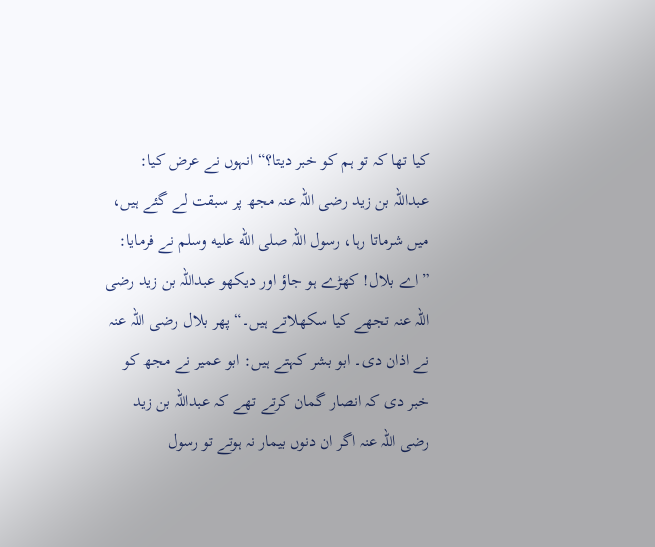کیا تھا کہ تو ہم کو خبر دیتا؟“ انہوں نے عرض کیا: عبداللہ بن زید رضی اللہ عنہ مجھ پر سبقت لے گئے ہیں، میں شرماتا رہا، رسول اللہ صلى الله عليه وسلم نے فرمایا: ”اے بلال! کھڑے ہو جاؤ اور دیکھو عبداللہ بن زید رضی اللہ عنہ تجھے کیا سکھلاتے ہیں۔“ پھر بلال رضی اللہ عنہ نے اذان دی۔ ابو بشر کہتے ہیں: ابو عمیر نے مجھ کو خبر دی کہ انصار گمان کرتے تھے کہ عبداللہ بن زید رضی اللہ عنہ اگر ان دنوں بیمار نہ ہوتے تو رسول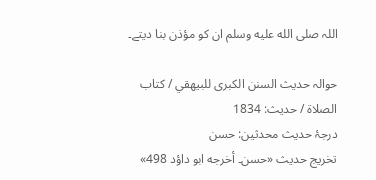اللہ صلى الله عليه وسلم ان کو مؤذن بنا دیتے۔

حوالہ حدیث السنن الكبرى للبيهقي / كتاب الصلاة / حدیث: 1834
درجۂ حدیث محدثین: حسن
تخریج حدیث «حسن۔ أخرجه ابو داؤد 498»